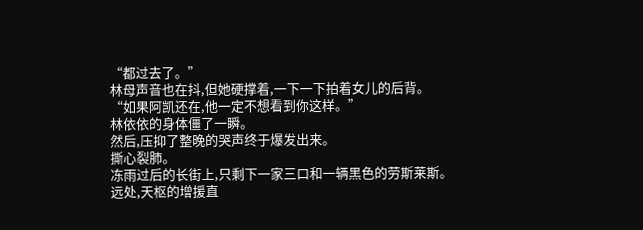“都过去了。”
林母声音也在抖,但她硬撑着,一下一下拍着女儿的后背。
“如果阿凯还在,他一定不想看到你这样。”
林依依的身体僵了一瞬。
然后,压抑了整晚的哭声终于爆发出来。
撕心裂肺。
冻雨过后的长街上,只剩下一家三口和一辆黑色的劳斯莱斯。
远处,天枢的增援直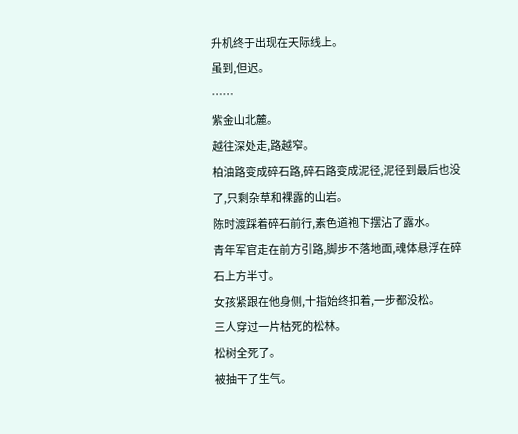升机终于出现在天际线上。
虽到,但迟。
……
紫金山北麓。
越往深处走,路越窄。
柏油路变成碎石路,碎石路变成泥径,泥径到最后也没了,只剩杂草和裸露的山岩。
陈时渡踩着碎石前行,素色道袍下摆沾了露水。
青年军官走在前方引路,脚步不落地面,魂体悬浮在碎石上方半寸。
女孩紧跟在他身侧,十指始终扣着,一步都没松。
三人穿过一片枯死的松林。
松树全死了。
被抽干了生气。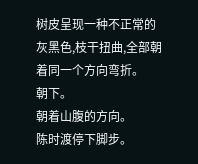树皮呈现一种不正常的灰黑色,枝干扭曲,全部朝着同一个方向弯折。
朝下。
朝着山腹的方向。
陈时渡停下脚步。